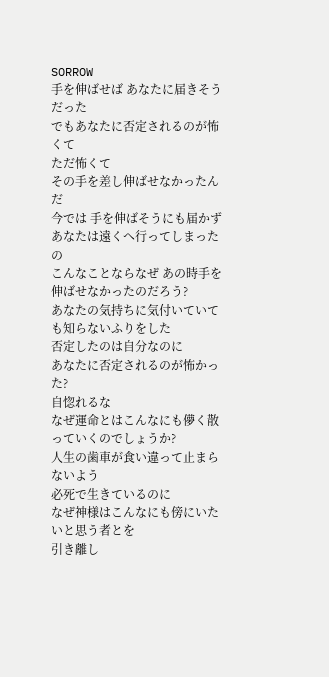SORROW
手を伸ばせば あなたに届きそうだった
でもあなたに否定されるのが怖くて
ただ怖くて
その手を差し伸ばせなかったんだ
今では 手を伸ばそうにも届かず
あなたは遠くへ行ってしまったの
こんなことならなぜ あの時手を伸ばせなかったのだろう?
あなたの気持ちに気付いていても知らないふりをした
否定したのは自分なのに
あなたに否定されるのが怖かった?
自惚れるな
なぜ運命とはこんなにも儚く散っていくのでしょうか?
人生の歯車が食い違って止まらないよう
必死で生きているのに
なぜ神様はこんなにも傍にいたいと思う者とを
引き離し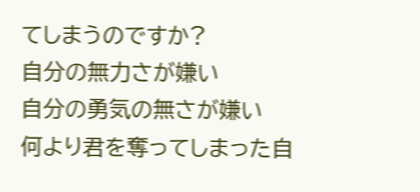てしまうのですか?
自分の無力さが嫌い
自分の勇気の無さが嫌い
何より君を奪ってしまった自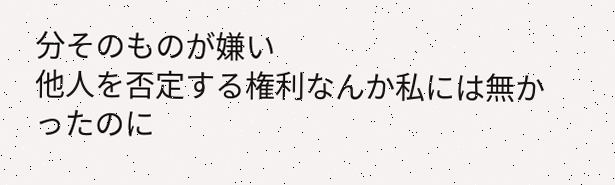分そのものが嫌い
他人を否定する権利なんか私には無かったのに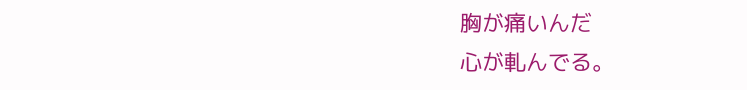胸が痛いんだ
心が軋んでる。